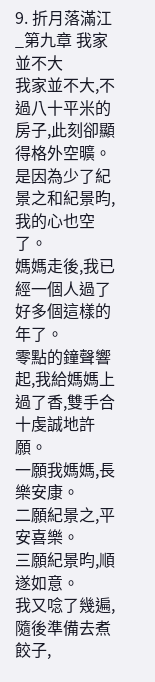9. 折月落滿江_第九章 我家並不大
我家並不大,不過八十平米的房子,此刻卻顯得格外空曠。
是因為少了紀景之和紀景昀,
我的心也空了。
媽媽走後,我已經一個人過了好多個這樣的年了。
零點的鐘聲響起,我給媽媽上過了香,雙手合十虔誠地許願。
一願我媽媽,長樂安康。
二願紀景之,平安喜樂。
三願紀景昀,順遂如意。
我又唸了幾遍,隨後準備去煮餃子,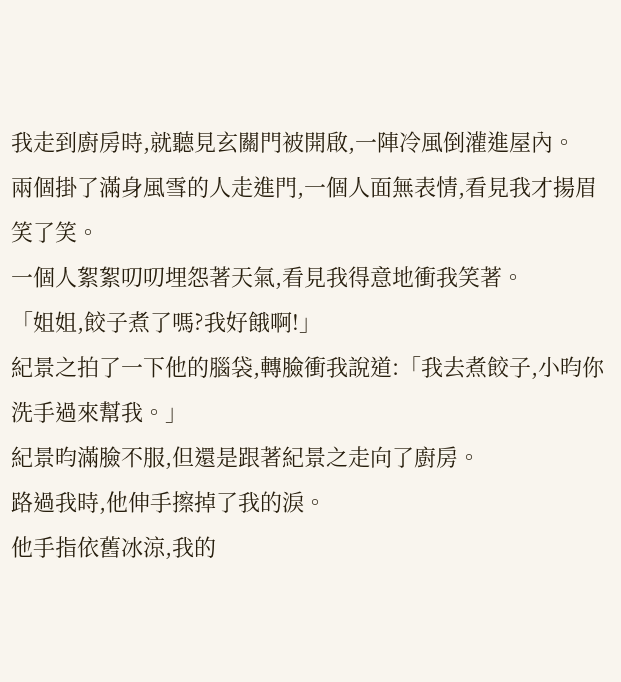我走到廚房時,就聽見玄關門被開啟,一陣冷風倒灌進屋內。
兩個掛了滿身風雪的人走進門,一個人面無表情,看見我才揚眉笑了笑。
一個人絮絮叨叨埋怨著天氣,看見我得意地衝我笑著。
「姐姐,餃子煮了嗎?我好餓啊!」
紀景之拍了一下他的腦袋,轉臉衝我說道:「我去煮餃子,小昀你洗手過來幫我。」
紀景昀滿臉不服,但還是跟著紀景之走向了廚房。
路過我時,他伸手擦掉了我的淚。
他手指依舊冰涼,我的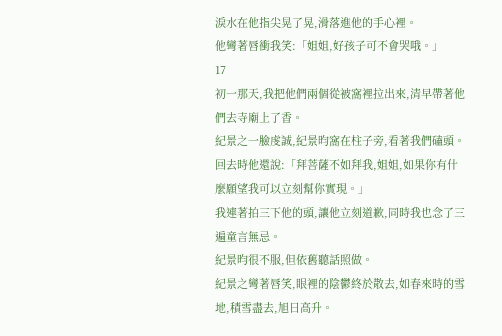淚水在他指尖晃了晃,滑落進他的手心裡。
他彎著唇衝我笑:「姐姐,好孩子可不會哭哦。」
17
初一那天,我把他們兩個從被窩裡拉出來,清早帶著他們去寺廟上了香。
紀景之一臉虔誠,紀景昀窩在柱子旁,看著我們磕頭。
回去時他還說:「拜菩薩不如拜我,姐姐,如果你有什麼願望我可以立刻幫你實現。」
我連著拍三下他的頭,讓他立刻道歉,同時我也念了三遍童言無忌。
紀景昀很不服,但依舊聽話照做。
紀景之彎著唇笑,眼裡的陰鬱終於散去,如春來時的雪地,積雪盡去,旭日高升。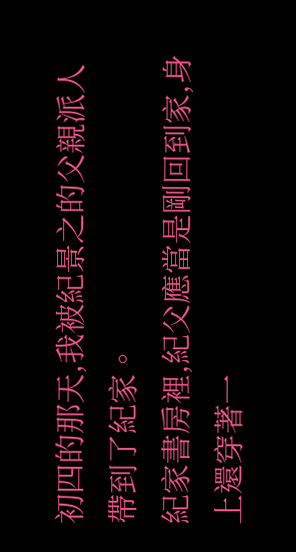初四的那天,我被紀景之的父親派人帶到了紀家。
紀家書房裡,紀父應當是剛回到家,身上還穿著一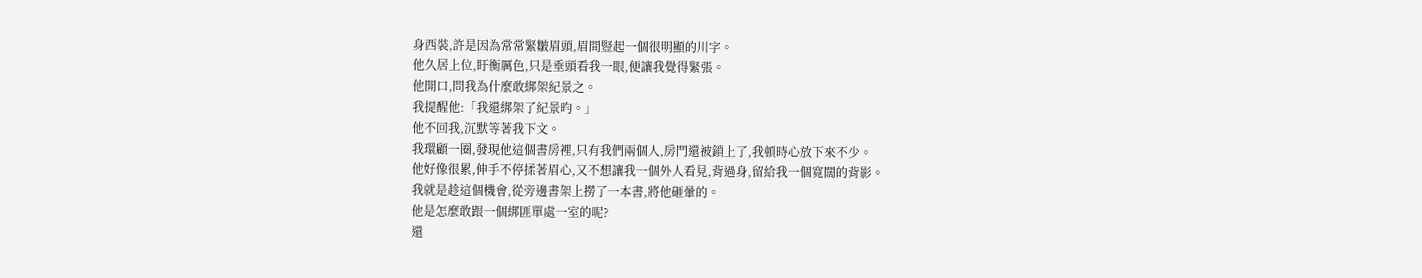身西裝,許是因為常常緊皺眉頭,眉間豎起一個很明顯的川字。
他久居上位,盱衡厲色,只是垂頭看我一眼,便讓我覺得緊張。
他開口,問我為什麼敢綁架紀景之。
我提醒他:「我還綁架了紀景昀。」
他不回我,沉默等著我下文。
我環顧一圈,發現他這個書房裡,只有我們兩個人,房門還被鎖上了,我頓時心放下來不少。
他好像很累,伸手不停揉著眉心,又不想讓我一個外人看見,背過身,留給我一個寬闊的背影。
我就是趁這個機會,從旁邊書架上撈了一本書,將他砸暈的。
他是怎麼敢跟一個綁匪單處一室的呢?
還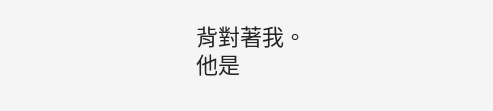背對著我。
他是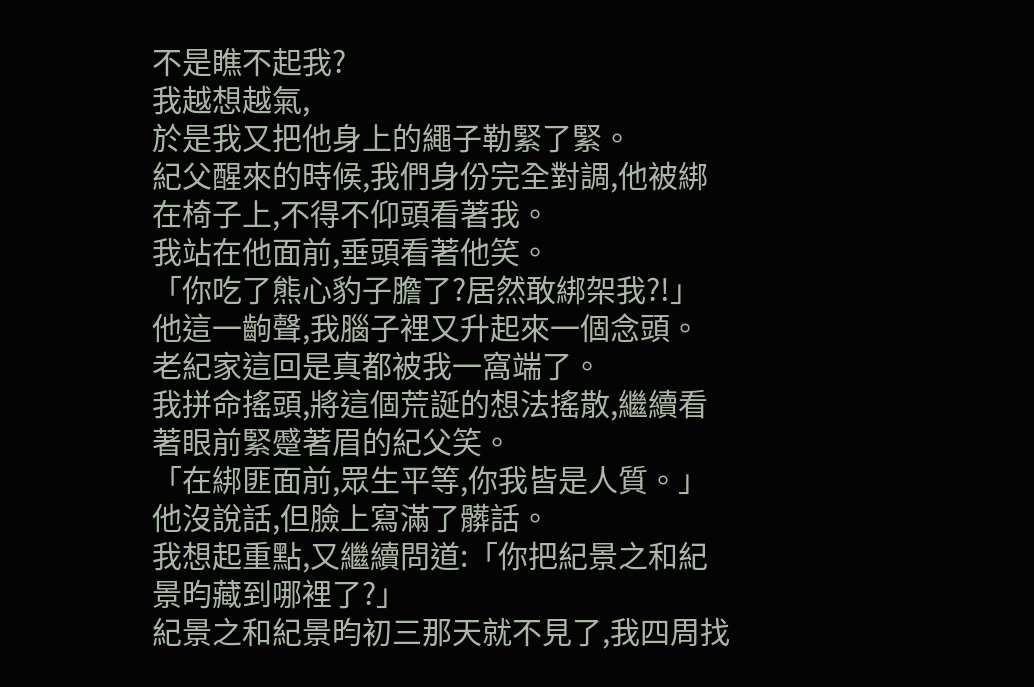不是瞧不起我?
我越想越氣,
於是我又把他身上的繩子勒緊了緊。
紀父醒來的時候,我們身份完全對調,他被綁在椅子上,不得不仰頭看著我。
我站在他面前,垂頭看著他笑。
「你吃了熊心豹子膽了?居然敢綁架我?!」
他這一齣聲,我腦子裡又升起來一個念頭。
老紀家這回是真都被我一窩端了。
我拼命搖頭,將這個荒誕的想法搖散,繼續看著眼前緊蹙著眉的紀父笑。
「在綁匪面前,眾生平等,你我皆是人質。」
他沒說話,但臉上寫滿了髒話。
我想起重點,又繼續問道:「你把紀景之和紀景昀藏到哪裡了?」
紀景之和紀景昀初三那天就不見了,我四周找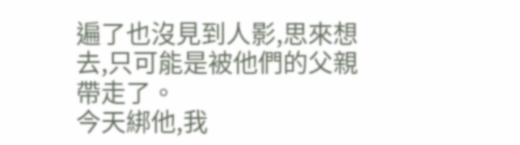遍了也沒見到人影,思來想去,只可能是被他們的父親帶走了。
今天綁他,我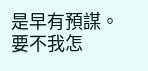是早有預謀。
要不我怎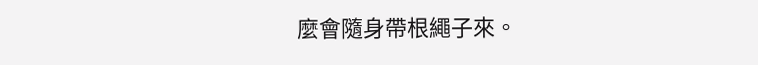麼會隨身帶根繩子來。